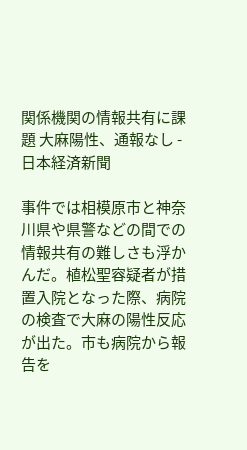関係機関の情報共有に課題 大麻陽性、通報なし - 日本経済新聞

事件では相模原市と神奈川県や県警などの間での情報共有の難しさも浮かんだ。植松聖容疑者が措置入院となった際、病院の検査で大麻の陽性反応が出た。市も病院から報告を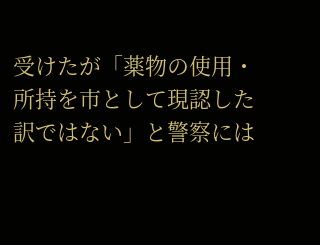受けたが「薬物の使用・所持を市として現認した訳ではない」と警察には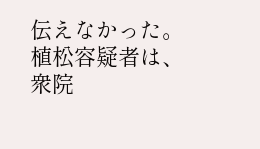伝えなかった。植松容疑者は、衆院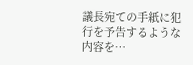議長宛ての手紙に犯行を予告するような内容を…